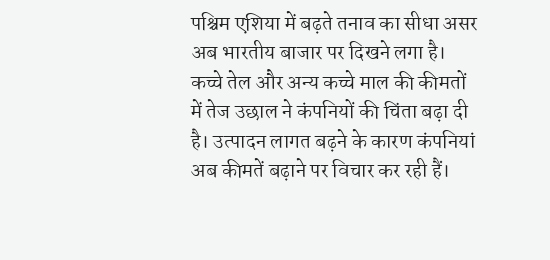पश्चिम एशिया में बढ़ते तनाव का सीधा असर अब भारतीय बाजार पर दिखने लगा है। कच्चे तेल और अन्य कच्चे माल की कीमतों में तेज उछाल ने कंपनियों की चिंता बढ़ा दी है। उत्पादन लागत बढ़ने के कारण कंपनियां अब कीमतें बढ़ाने पर विचार कर रही हैं।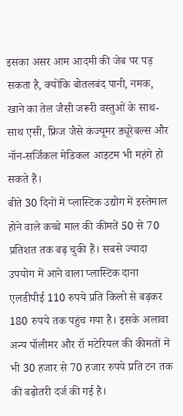इसका असर आम आदमी की जेब पर पड़ सकता है, क्योंकि बोतलबंद पानी, नमक, खाने का तेल जैसी जरूरी वस्तुओं के साथ-साथ एसी, फ्रिज जैसे कंज्यूमर ड्यूरेबल्स और नॉन-सर्जिकल मेडिकल आइटम भी महंगे हो सकते हैं।
बीते 30 दिनों में प्लास्टिक उद्योग में इस्तेमाल होने वाले कच्चे माल की कीमतें 50 से 70 प्रतिशत तक बढ़ चुकी हैं। सबसे ज्यादा उपयोग में आने वाला प्लास्टिक दाना एलडीपीई 110 रुपये प्रति किलो से बढ़कर 180 रुपये तक पहुंच गया है। इसके अलावा अन्य पॉलीमर और रॉ मटेरियल की कीमतों में भी 30 हजार से 70 हजार रुपये प्रति टन तक की बढ़ोतरी दर्ज की गई है।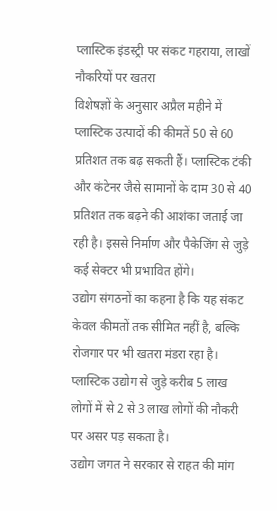प्लास्टिक इंडस्ट्री पर संकट गहराया, लाखों नौकरियों पर खतरा
विशेषज्ञों के अनुसार अप्रैल महीने में प्लास्टिक उत्पादों की कीमतें 50 से 60 प्रतिशत तक बढ़ सकती हैं। प्लास्टिक टंकी और कंटेनर जैसे सामानों के दाम 30 से 40 प्रतिशत तक बढ़ने की आशंका जताई जा रही है। इससे निर्माण और पैकेजिंग से जुड़े कई सेक्टर भी प्रभावित होंगे।
उद्योग संगठनों का कहना है कि यह संकट केवल कीमतों तक सीमित नहीं है, बल्कि रोजगार पर भी खतरा मंडरा रहा है। प्लास्टिक उद्योग से जुड़े करीब 5 लाख लोगों में से 2 से 3 लाख लोगों की नौकरी पर असर पड़ सकता है।
उद्योग जगत ने सरकार से राहत की मांग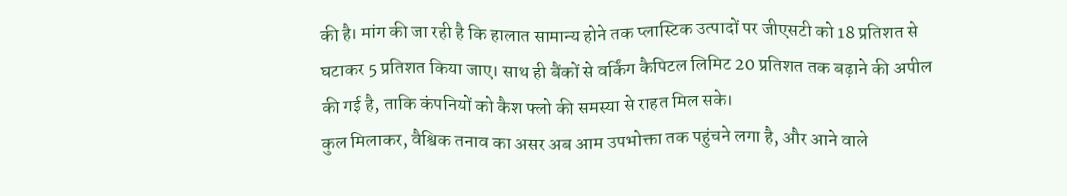की है। मांग की जा रही है कि हालात सामान्य होने तक प्लास्टिक उत्पादों पर जीएसटी को 18 प्रतिशत से घटाकर 5 प्रतिशत किया जाए। साथ ही बैंकों से वर्किंग कैपिटल लिमिट 20 प्रतिशत तक बढ़ाने की अपील की गई है, ताकि कंपनियों को कैश फ्लो की समस्या से राहत मिल सके।
कुल मिलाकर, वैश्विक तनाव का असर अब आम उपभोक्ता तक पहुंचने लगा है, और आने वाले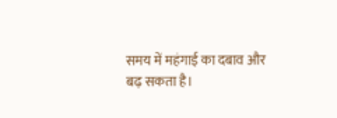समय में महंगाई का दबाव और बढ़ सकता है।